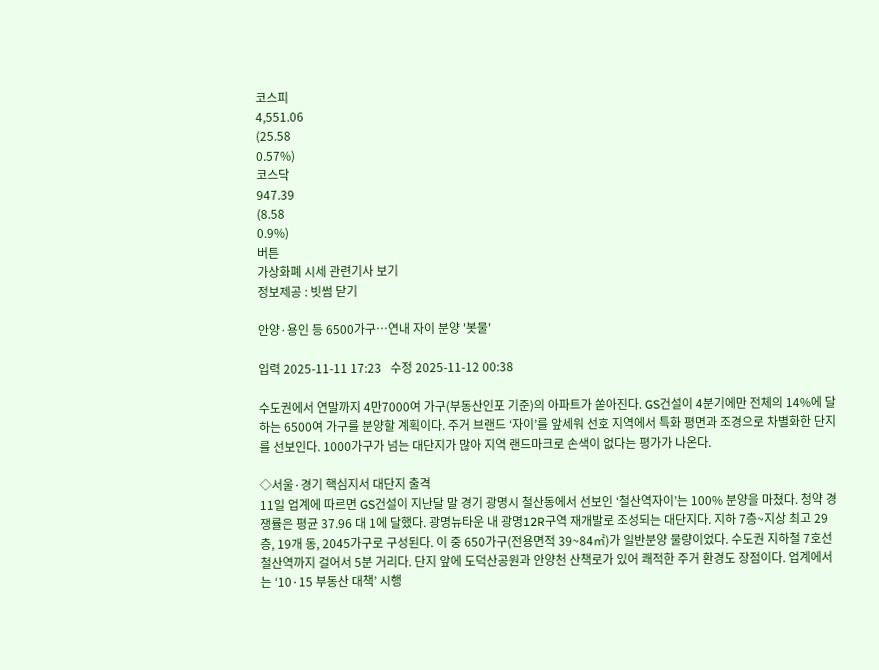코스피
4,551.06
(25.58
0.57%)
코스닥
947.39
(8.58
0.9%)
버튼
가상화폐 시세 관련기사 보기
정보제공 : 빗썸 닫기

안양·용인 등 6500가구…연내 자이 분양 '봇물'

입력 2025-11-11 17:23   수정 2025-11-12 00:38

수도권에서 연말까지 4만7000여 가구(부동산인포 기준)의 아파트가 쏟아진다. GS건설이 4분기에만 전체의 14%에 달하는 6500여 가구를 분양할 계획이다. 주거 브랜드 ‘자이’를 앞세워 선호 지역에서 특화 평면과 조경으로 차별화한 단지를 선보인다. 1000가구가 넘는 대단지가 많아 지역 랜드마크로 손색이 없다는 평가가 나온다.

◇서울·경기 핵심지서 대단지 출격
11일 업계에 따르면 GS건설이 지난달 말 경기 광명시 철산동에서 선보인 ‘철산역자이’는 100% 분양을 마쳤다. 청약 경쟁률은 평균 37.96 대 1에 달했다. 광명뉴타운 내 광명12R구역 재개발로 조성되는 대단지다. 지하 7층~지상 최고 29층, 19개 동, 2045가구로 구성된다. 이 중 650가구(전용면적 39~84㎡)가 일반분양 물량이었다. 수도권 지하철 7호선 철산역까지 걸어서 5분 거리다. 단지 앞에 도덕산공원과 안양천 산책로가 있어 쾌적한 주거 환경도 장점이다. 업계에서는 ‘10·15 부동산 대책’ 시행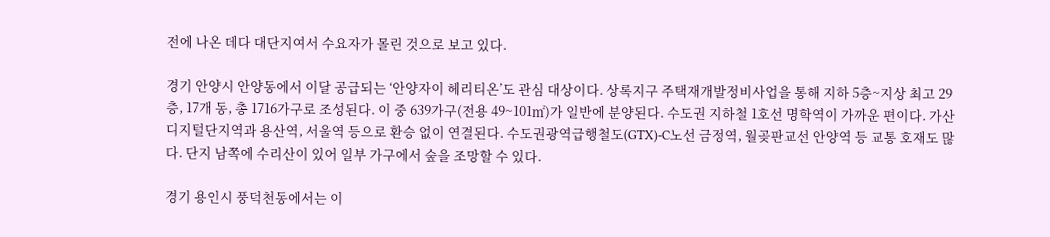전에 나온 데다 대단지여서 수요자가 몰린 것으로 보고 있다.

경기 안양시 안양동에서 이달 공급되는 ‘안양자이 헤리티온’도 관심 대상이다. 상록지구 주택재개발정비사업을 통해 지하 5층~지상 최고 29층, 17개 동, 총 1716가구로 조성된다. 이 중 639가구(전용 49~101㎡)가 일반에 분양된다. 수도권 지하철 1호선 명학역이 가까운 편이다. 가산디지털단지역과 용산역, 서울역 등으로 환승 없이 연결된다. 수도권광역급행철도(GTX)-C노선 금정역, 월곶판교선 안양역 등 교통 호재도 많다. 단지 남쪽에 수리산이 있어 일부 가구에서 숲을 조망할 수 있다.

경기 용인시 풍덕천동에서는 이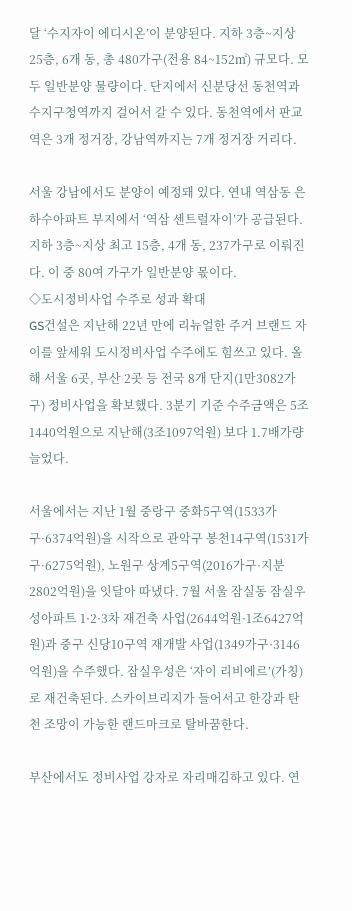달 ‘수지자이 에디시온’이 분양된다. 지하 3층~지상 25층, 6개 동, 총 480가구(전용 84~152㎡) 규모다. 모두 일반분양 물량이다. 단지에서 신분당선 동천역과 수지구청역까지 걸어서 갈 수 있다. 동천역에서 판교역은 3개 정거장, 강남역까지는 7개 정거장 거리다.

서울 강남에서도 분양이 예정돼 있다. 연내 역삼동 은하수아파트 부지에서 ‘역삼 센트럴자이’가 공급된다. 지하 3층~지상 최고 15층, 4개 동, 237가구로 이뤄진다. 이 중 80여 가구가 일반분양 몫이다.
◇도시정비사업 수주로 성과 확대
GS건설은 지난해 22년 만에 리뉴얼한 주거 브랜드 자이를 앞세워 도시정비사업 수주에도 힘쓰고 있다. 올해 서울 6곳, 부산 2곳 등 전국 8개 단지(1만3082가구) 정비사업을 확보했다. 3분기 기준 수주금액은 5조1440억원으로 지난해(3조1097억원) 보다 1.7배가량 늘었다.

서울에서는 지난 1월 중랑구 중화5구역(1533가구·6374억원)을 시작으로 관악구 봉천14구역(1531가구·6275억원), 노원구 상계5구역(2016가구·지분 2802억원)을 잇달아 따냈다. 7월 서울 잠실동 잠실우성아파트 1·2·3차 재건축 사업(2644억원·1조6427억원)과 중구 신당10구역 재개발 사업(1349가구·3146억원)을 수주했다. 잠실우성은 ‘자이 리비에르’(가칭)로 재건축된다. 스카이브리지가 들어서고 한강과 탄천 조망이 가능한 랜드마크로 탈바꿈한다.

부산에서도 정비사업 강자로 자리매김하고 있다. 연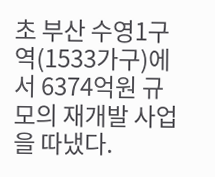초 부산 수영1구역(1533가구)에서 6374억원 규모의 재개발 사업을 따냈다.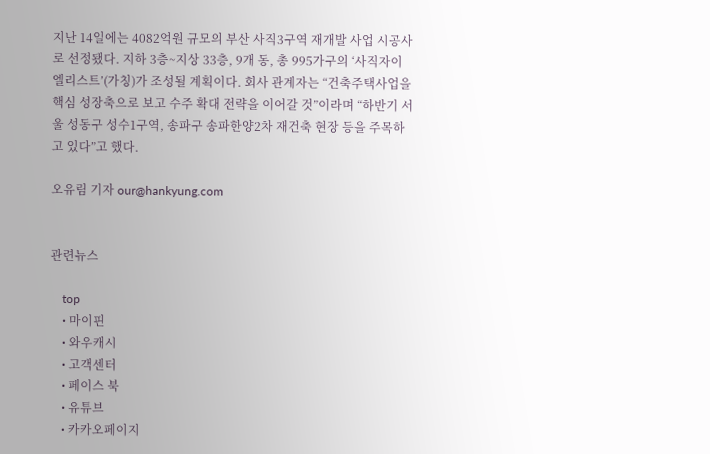지난 14일에는 4082억원 규모의 부산 사직3구역 재개발 사업 시공사로 선정됐다. 지하 3층~지상 33층, 9개 동, 총 995가구의 ‘사직자이 엘리스트’(가칭)가 조성될 계획이다. 회사 관계자는 “건축주택사업을 핵심 성장축으로 보고 수주 확대 전략을 이어갈 것”이라며 “하반기 서울 성동구 성수1구역, 송파구 송파한양2차 재건축 현장 등을 주목하고 있다”고 했다.

오유림 기자 our@hankyung.com


관련뉴스

    top
    • 마이핀
    • 와우캐시
    • 고객센터
    • 페이스 북
    • 유튜브
    • 카카오페이지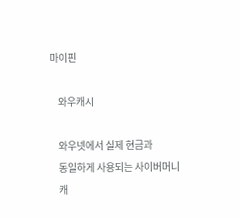마이핀

    와우캐시

    와우넷에서 실제 현금과
    동일하게 사용되는 사이버머니
    캐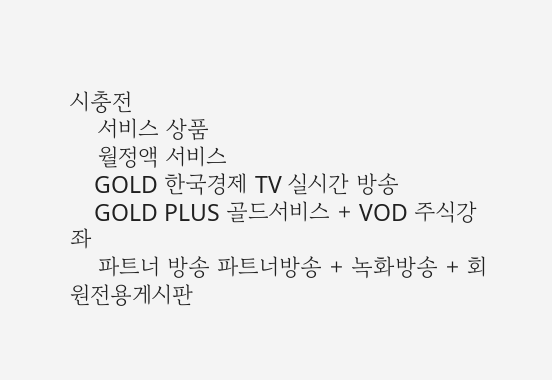시충전
    서비스 상품
    월정액 서비스
    GOLD 한국경제 TV 실시간 방송
    GOLD PLUS 골드서비스 + VOD 주식강좌
    파트너 방송 파트너방송 + 녹화방송 + 회원전용게시판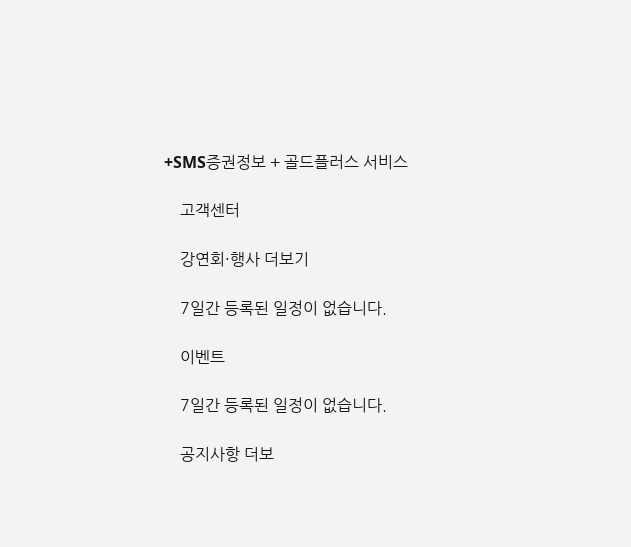+SMS증권정보 + 골드플러스 서비스

    고객센터

    강연회·행사 더보기

    7일간 등록된 일정이 없습니다.

    이벤트

    7일간 등록된 일정이 없습니다.

    공지사항 더보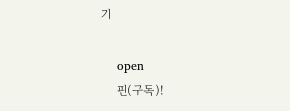기

    open
    핀(구독)!